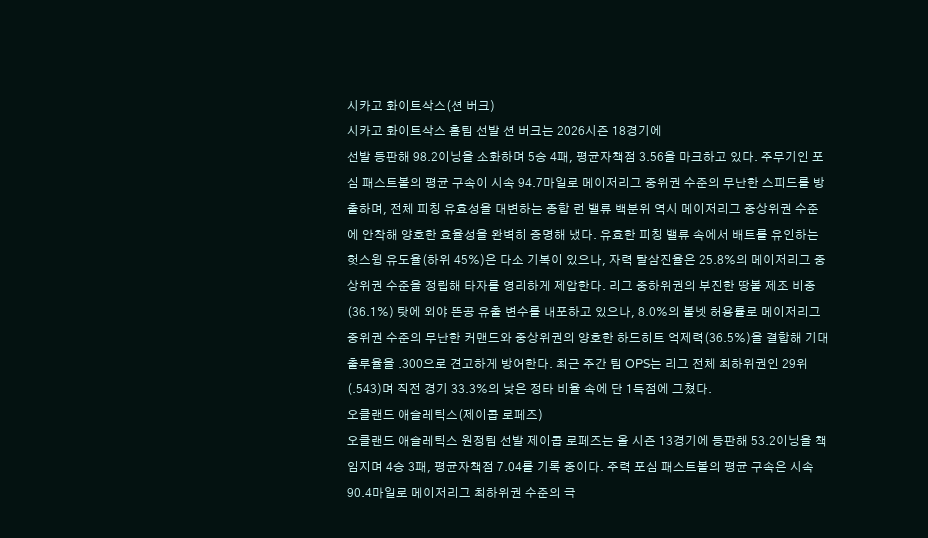시카고 화이트삭스(션 버크)
시카고 화이트삭스 홈팀 선발 션 버크는 2026시즌 18경기에
선발 등판해 98.2이닝을 소화하며 5승 4패, 평균자책점 3.56을 마크하고 있다. 주무기인 포심 패스트볼의 평균 구속이 시속 94.7마일로 메이저리그 중위권 수준의 무난한 스피드를 방출하며, 전체 피칭 유효성을 대변하는 종합 런 밸류 백분위 역시 메이저리그 중상위권 수준에 안착해 양호한 효율성을 완벽히 증명해 냈다. 유효한 피칭 밸류 속에서 배트를 유인하는 헛스윙 유도율(하위 45%)은 다소 기복이 있으나, 자력 탈삼진율은 25.8%의 메이저리그 중상위권 수준을 정립해 타자를 영리하게 제압한다. 리그 중하위권의 부진한 땅볼 제조 비중(36.1%) 탓에 외야 뜬공 유출 변수를 내포하고 있으나, 8.0%의 볼넷 허용률로 메이저리그 중위권 수준의 무난한 커맨드와 중상위권의 양호한 하드히트 억제력(36.5%)을 결합해 기대 출루율을 .300으로 견고하게 방어한다. 최근 주간 팀 OPS는 리그 전체 최하위권인 29위(.543)며 직전 경기 33.3%의 낮은 정타 비율 속에 단 1득점에 그쳤다.
오클랜드 애슬레틱스(제이콥 로페즈)
오클랜드 애슬레틱스 원정팀 선발 제이콥 로페즈는 올 시즌 13경기에 등판해 53.2이닝을 책임지며 4승 3패, 평균자책점 7.04를 기록 중이다. 주력 포심 패스트볼의 평균 구속은 시속 90.4마일로 메이저리그 최하위권 수준의 극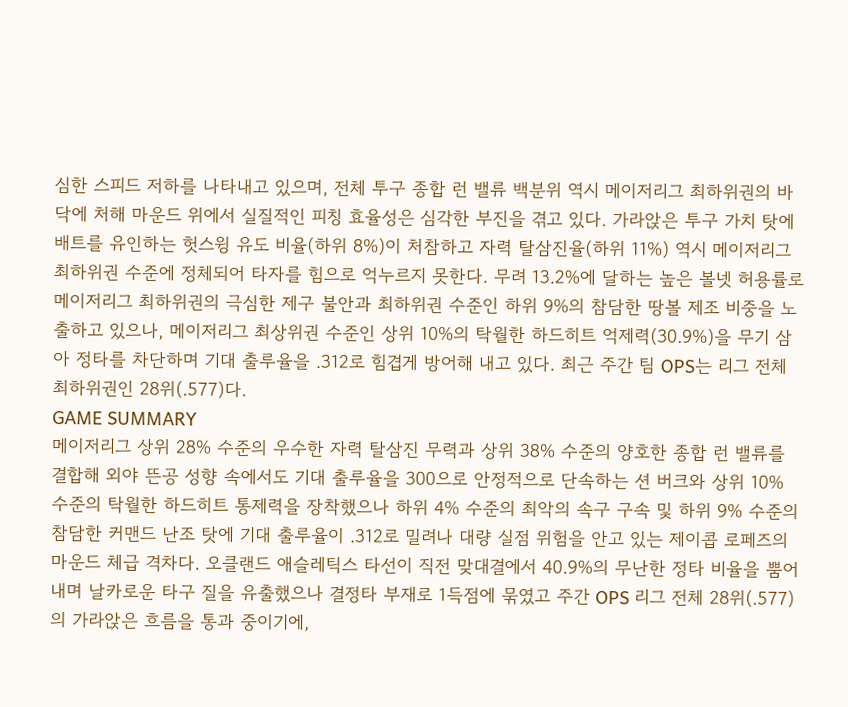심한 스피드 저하를 나타내고 있으며, 전체 투구 종합 런 밸류 백분위 역시 메이저리그 최하위권의 바닥에 처해 마운드 위에서 실질적인 피칭 효율성은 심각한 부진을 겪고 있다. 가라앉은 투구 가치 탓에 배트를 유인하는 헛스윙 유도 비율(하위 8%)이 처참하고 자력 탈삼진율(하위 11%) 역시 메이저리그 최하위권 수준에 정체되어 타자를 힘으로 억누르지 못한다. 무려 13.2%에 달하는 높은 볼넷 허용률로 메이저리그 최하위권의 극심한 제구 불안과 최하위권 수준인 하위 9%의 참담한 땅볼 제조 비중을 노출하고 있으나, 메이저리그 최상위권 수준인 상위 10%의 탁월한 하드히트 억제력(30.9%)을 무기 삼아 정타를 차단하며 기대 출루율을 .312로 힘겹게 방어해 내고 있다. 최근 주간 팀 OPS는 리그 전체 최하위권인 28위(.577)다.
GAME SUMMARY
메이저리그 상위 28% 수준의 우수한 자력 탈삼진 무력과 상위 38% 수준의 양호한 종합 런 밸류를 결합해 외야 뜬공 성향 속에서도 기대 출루율을 300으로 안정적으로 단속하는 션 버크와 상위 10% 수준의 탁월한 하드히트 통제력을 장착했으나 하위 4% 수준의 최악의 속구 구속 및 하위 9% 수준의 참담한 커맨드 난조 탓에 기대 출루율이 .312로 밀려나 대량 실점 위험을 안고 있는 제이콥 로페즈의 마운드 체급 격차다. 오클랜드 애슬레틱스 타선이 직전 맞대결에서 40.9%의 무난한 정타 비율을 뿜어내며 날카로운 타구 질을 유출했으나 결정타 부재로 1득점에 묶였고 주간 OPS 리그 전체 28위(.577)의 가라앉은 흐름을 통과 중이기에,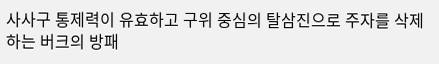사사구 통제력이 유효하고 구위 중심의 탈삼진으로 주자를 삭제하는 버크의 방패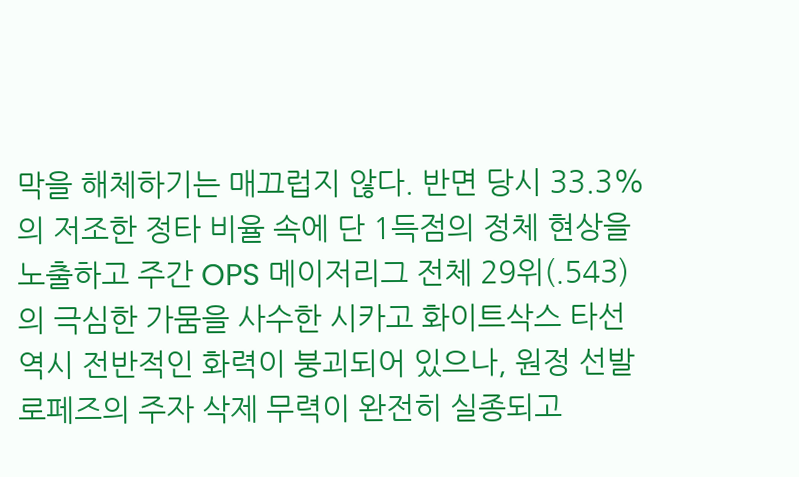막을 해체하기는 매끄럽지 않다. 반면 당시 33.3%의 저조한 정타 비율 속에 단 1득점의 정체 현상을 노출하고 주간 OPS 메이저리그 전체 29위(.543)의 극심한 가뭄을 사수한 시카고 화이트삭스 타선 역시 전반적인 화력이 붕괴되어 있으나, 원정 선발 로페즈의 주자 삭제 무력이 완전히 실종되고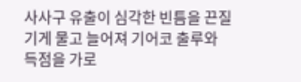사사구 유출이 심각한 빈틈을 끈질기게 물고 늘어져 기어코 출루와 득점을 가로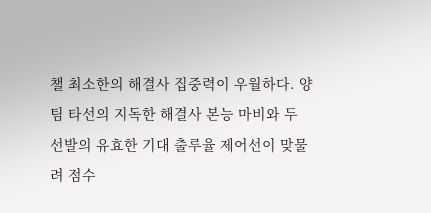챌 최소한의 해결사 집중력이 우월하다. 양 팀 타선의 지독한 해결사 본능 마비와 두 선발의 유효한 기대 출루율 제어선이 맞물려 점수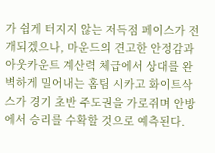가 쉽게 터지지 않는 저득점 페이스가 전개되겠으나, 마운드의 견고한 안정감과 아웃카운트 계산력 체급에서 상대를 완벽하게 밀어내는 홈팀 시카고 화이트삭스가 경기 초반 주도권을 가로쥐며 안방에서 승리를 수확할 것으로 예측된다.